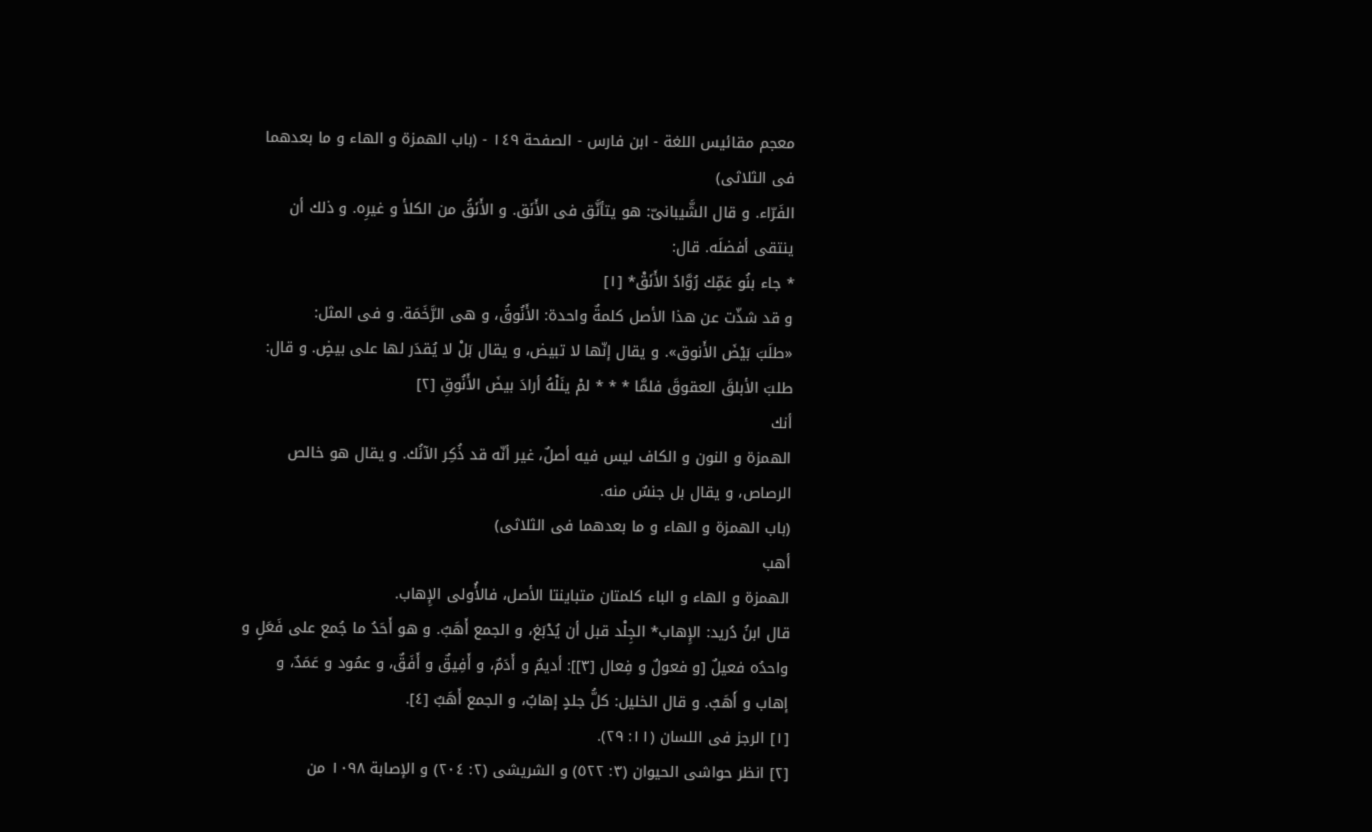معجم مقائيس اللغة - ابن فارس - الصفحة ١٤٩ - (باب الهمزة و الهاء و ما بعدهما فى الثلاثى)
الفَرّاء. و قال الشَّيبانىّ: هو يتأنَّق فى الأَنَق. و الأَنَقُ من الكلأ و غيرِه. و ذلك أن ينتقى أفضلَه. قال:
* جاء بنُو عَمِّك رُوَّادُ الأَنَقْ* [١]
و قد شذّت عن هذا الأصل كلمةٌ واحدة: الأَنُوقُ، و هى الرَّخَمَة. و فى المثل:
«طلَبَ بَيْضَ الأَنوق». و يقال إنّها لا تبيض، و يقال بَلْ لا يُقدَر لها على بيضٍ. و قال:
طلبَ الأبلقَ العقوقَ فلمَّا * * * لمْ ينَلْهُ أرادَ بيضَ الأَنُوقِ [٢]
أنك
الهمزة و النون و الكاف ليس فيه أصلٌ، غير أنّه قد ذُكِر الآنُك. و يقال هو خالص الرصاص، و يقال بل جنسٌ منه.
(باب الهمزة و الهاء و ما بعدهما فى الثلاثى)
أهب
الهمزة و الهاء و الباء كلمتان متباينتا الأصل، فالأُولى الإِهاب.
قال ابنُ دُريد: الإِهاب* الجِلْد قبل أن يُدْبَغ، و الجمع أَهَبٌ. و هو أَحَدُ ما جُمع على فَعَلٍ و واحدُه فعيلٌ [و فعولٌ و فِعال [٣]]: أديمٌ و أَدَمٌ، و أَفِيقٌ و أَفَقٌ، و عمُود و عَمَدٌ، و إهاب و أَهَبٌ. و قال الخليل: كلُّ جلدٍ إهابٌ، و الجمع أَهَبٌ [٤].
[١] الرجز فى اللسان (١١: ٢٩).
[٢] انظر حواشى الحيوان (٣: ٥٢٢) و الشريشى (٢: ٢٠٤) و الإصابة ١٠٩٨ من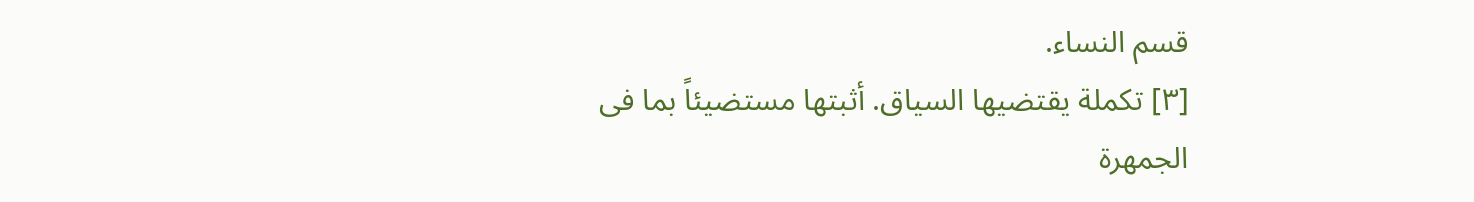قسم النساء.
[٣] تكملة يقتضيها السياق. أثبتها مستضيئاً بما فى الجمهرة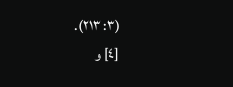(٣: ٢١٣).
[٤] و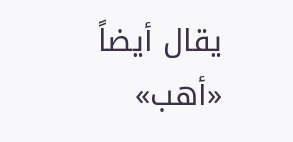يقال أيضاً «أهب»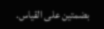بضمتين على القياس.